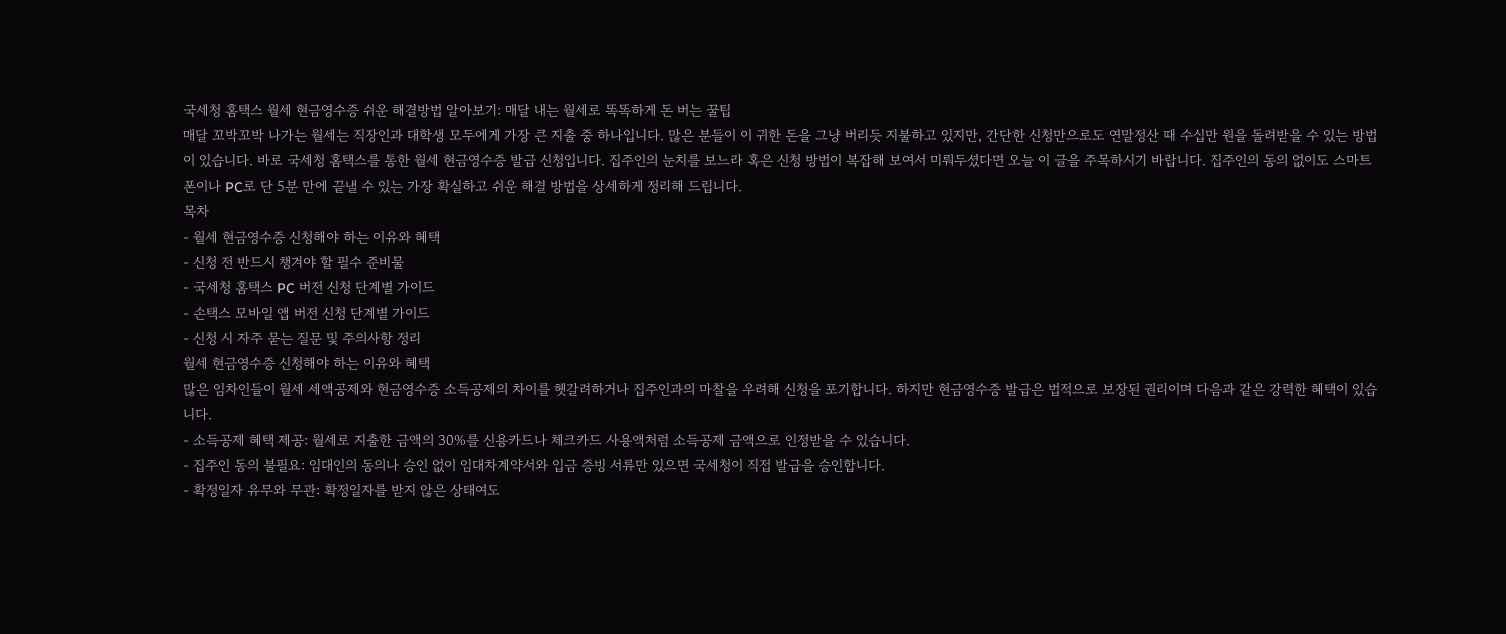국세청 홈택스 월세 현금영수증 쉬운 해결방법 알아보기: 매달 내는 월세로 똑똑하게 돈 버는 꿀팁
매달 꼬박꼬박 나가는 월세는 직장인과 대학생 모두에게 가장 큰 지출 중 하나입니다. 많은 분들이 이 귀한 돈을 그냥 버리듯 지불하고 있지만, 간단한 신청만으로도 연말정산 때 수십만 원을 돌려받을 수 있는 방법이 있습니다. 바로 국세청 홈택스를 통한 월세 현금영수증 발급 신청입니다. 집주인의 눈치를 보느라 혹은 신청 방법이 복잡해 보여서 미뤄두셨다면 오늘 이 글을 주목하시기 바랍니다. 집주인의 동의 없이도 스마트폰이나 PC로 단 5분 만에 끝낼 수 있는 가장 확실하고 쉬운 해결 방법을 상세하게 정리해 드립니다.
목차
- 월세 현금영수증 신청해야 하는 이유와 혜택
- 신청 전 반드시 챙겨야 할 필수 준비물
- 국세청 홈택스 PC 버전 신청 단계별 가이드
- 손택스 모바일 앱 버전 신청 단계별 가이드
- 신청 시 자주 묻는 질문 및 주의사항 정리
월세 현금영수증 신청해야 하는 이유와 혜택
많은 임차인들이 월세 세액공제와 현금영수증 소득공제의 차이를 헷갈려하거나 집주인과의 마찰을 우려해 신청을 포기합니다. 하지만 현금영수증 발급은 법적으로 보장된 권리이며 다음과 같은 강력한 혜택이 있습니다.
- 소득공제 혜택 제공: 월세로 지출한 금액의 30%를 신용카드나 체크카드 사용액처럼 소득공제 금액으로 인정받을 수 있습니다.
- 집주인 동의 불필요: 임대인의 동의나 승인 없이 임대차계약서와 입금 증빙 서류만 있으면 국세청이 직접 발급을 승인합니다.
- 확정일자 유무와 무관: 확정일자를 받지 않은 상태여도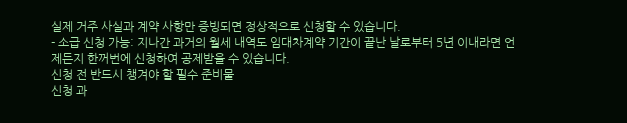실제 거주 사실과 계약 사항만 증빙되면 정상적으로 신청할 수 있습니다.
- 소급 신청 가능: 지나간 과거의 월세 내역도 임대차계약 기간이 끝난 날로부터 5년 이내라면 언제든지 한꺼번에 신청하여 공제받을 수 있습니다.
신청 전 반드시 챙겨야 할 필수 준비물
신청 과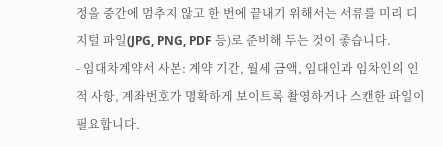정을 중간에 멈추지 않고 한 번에 끝내기 위해서는 서류를 미리 디지털 파일(JPG, PNG, PDF 등)로 준비해 두는 것이 좋습니다.
- 임대차계약서 사본: 계약 기간, 월세 금액, 임대인과 임차인의 인적 사항, 계좌번호가 명확하게 보이트록 촬영하거나 스캔한 파일이 필요합니다.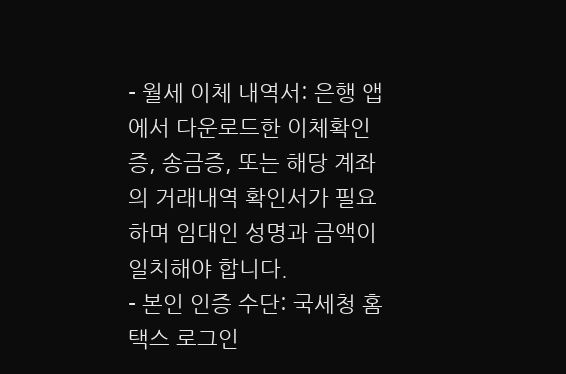- 월세 이체 내역서: 은행 앱에서 다운로드한 이체확인증, 송금증, 또는 해당 계좌의 거래내역 확인서가 필요하며 임대인 성명과 금액이 일치해야 합니다.
- 본인 인증 수단: 국세청 홈택스 로그인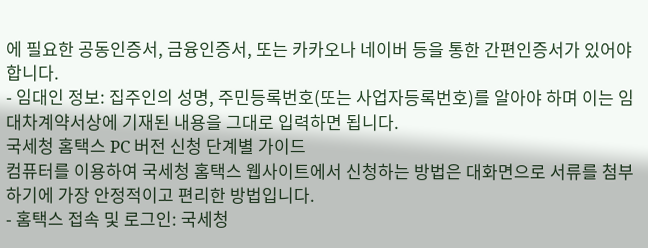에 필요한 공동인증서, 금융인증서, 또는 카카오나 네이버 등을 통한 간편인증서가 있어야 합니다.
- 임대인 정보: 집주인의 성명, 주민등록번호(또는 사업자등록번호)를 알아야 하며 이는 임대차계약서상에 기재된 내용을 그대로 입력하면 됩니다.
국세청 홈택스 PC 버전 신청 단계별 가이드
컴퓨터를 이용하여 국세청 홈택스 웹사이트에서 신청하는 방법은 대화면으로 서류를 첨부하기에 가장 안정적이고 편리한 방법입니다.
- 홈택스 접속 및 로그인: 국세청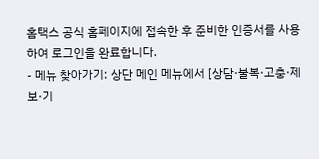홈택스 공식 홈페이지에 접속한 후 준비한 인증서를 사용하여 로그인을 완료합니다.
- 메뉴 찾아가기: 상단 메인 메뉴에서 [상담·불복·고충·제보·기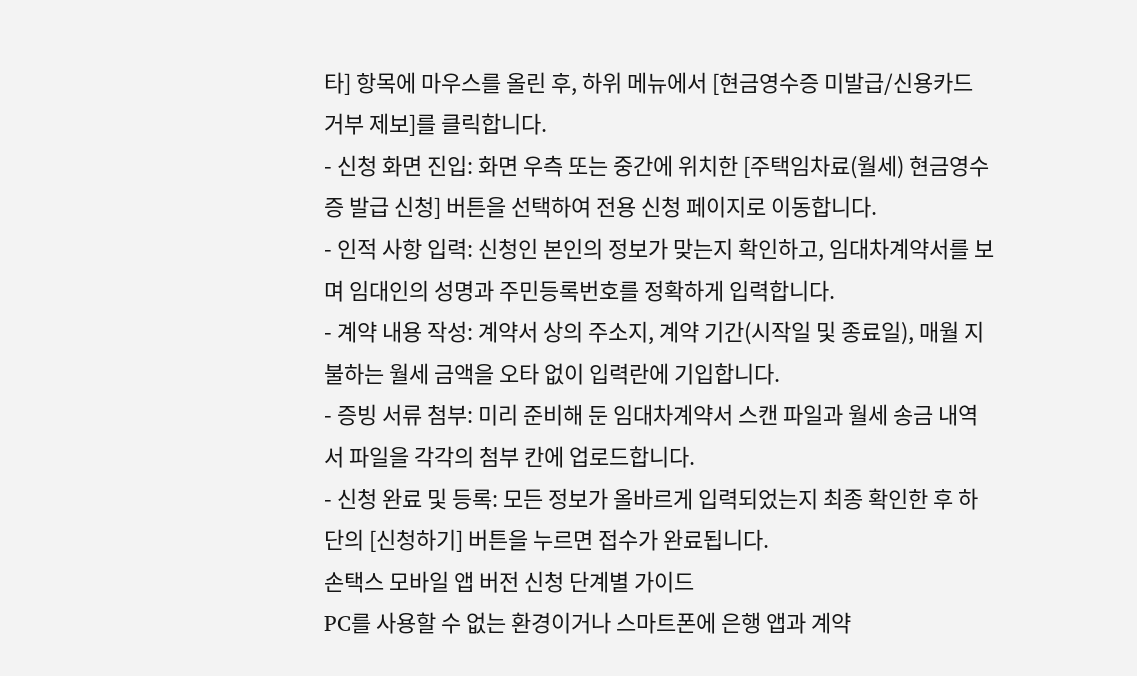타] 항목에 마우스를 올린 후, 하위 메뉴에서 [현금영수증 미발급/신용카드 거부 제보]를 클릭합니다.
- 신청 화면 진입: 화면 우측 또는 중간에 위치한 [주택임차료(월세) 현금영수증 발급 신청] 버튼을 선택하여 전용 신청 페이지로 이동합니다.
- 인적 사항 입력: 신청인 본인의 정보가 맞는지 확인하고, 임대차계약서를 보며 임대인의 성명과 주민등록번호를 정확하게 입력합니다.
- 계약 내용 작성: 계약서 상의 주소지, 계약 기간(시작일 및 종료일), 매월 지불하는 월세 금액을 오타 없이 입력란에 기입합니다.
- 증빙 서류 첨부: 미리 준비해 둔 임대차계약서 스캔 파일과 월세 송금 내역서 파일을 각각의 첨부 칸에 업로드합니다.
- 신청 완료 및 등록: 모든 정보가 올바르게 입력되었는지 최종 확인한 후 하단의 [신청하기] 버튼을 누르면 접수가 완료됩니다.
손택스 모바일 앱 버전 신청 단계별 가이드
PC를 사용할 수 없는 환경이거나 스마트폰에 은행 앱과 계약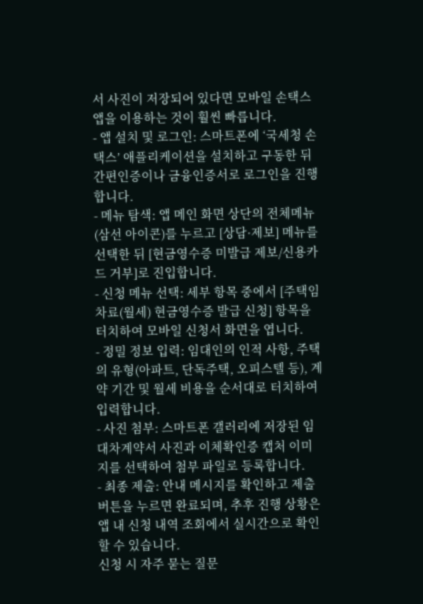서 사진이 저장되어 있다면 모바일 손택스 앱을 이용하는 것이 훨씬 빠릅니다.
- 앱 설치 및 로그인: 스마트폰에 ‘국세청 손택스’ 애플리케이션을 설치하고 구동한 뒤 간편인증이나 금융인증서로 로그인을 진행합니다.
- 메뉴 탐색: 앱 메인 화면 상단의 전체메뉴(삼선 아이콘)를 누르고 [상담·제보] 메뉴를 선택한 뒤 [현금영수증 미발급 제보/신용카드 거부]로 진입합니다.
- 신청 메뉴 선택: 세부 항목 중에서 [주택임차료(월세) 현금영수증 발급 신청] 항목을 터치하여 모바일 신청서 화면을 엽니다.
- 정밀 정보 입력: 임대인의 인적 사항, 주택의 유형(아파트, 단독주택, 오피스텔 등), 계약 기간 및 월세 비용을 순서대로 터치하여 입력합니다.
- 사진 첨부: 스마트폰 갤러리에 저장된 임대차계약서 사진과 이체확인증 캡처 이미지를 선택하여 첨부 파일로 등록합니다.
- 최종 제출: 안내 메시지를 확인하고 제출 버튼을 누르면 완료되며, 추후 진행 상황은 앱 내 신청 내역 조회에서 실시간으로 확인할 수 있습니다.
신청 시 자주 묻는 질문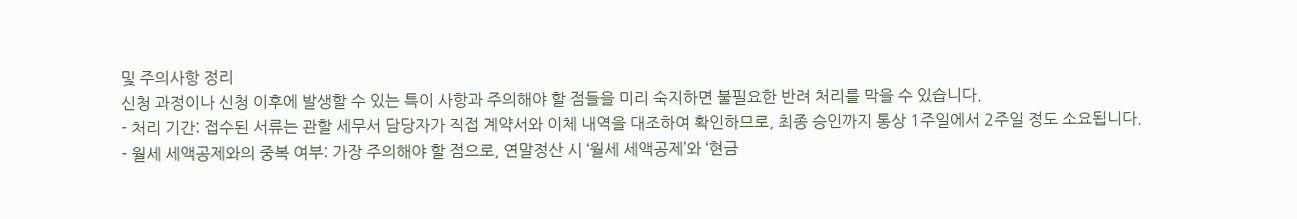및 주의사항 정리
신청 과정이나 신청 이후에 발생할 수 있는 특이 사항과 주의해야 할 점들을 미리 숙지하면 불필요한 반려 처리를 막을 수 있습니다.
- 처리 기간: 접수된 서류는 관할 세무서 담당자가 직접 계약서와 이체 내역을 대조하여 확인하므로, 최종 승인까지 통상 1주일에서 2주일 정도 소요됩니다.
- 월세 세액공제와의 중복 여부: 가장 주의해야 할 점으로, 연말정산 시 ‘월세 세액공제’와 ‘현금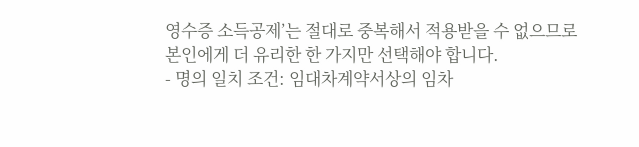영수증 소득공제’는 절대로 중복해서 적용받을 수 없으므로 본인에게 더 유리한 한 가지만 선택해야 합니다.
- 명의 일치 조건: 임대차계약서상의 임차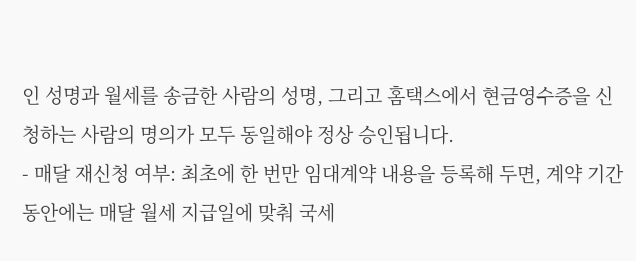인 성명과 월세를 송금한 사람의 성명, 그리고 홈택스에서 현금영수증을 신청하는 사람의 명의가 모두 동일해야 정상 승인됩니다.
- 매달 재신청 여부: 최초에 한 번만 임대계약 내용을 등록해 두면, 계약 기간 동안에는 매달 월세 지급일에 맞춰 국세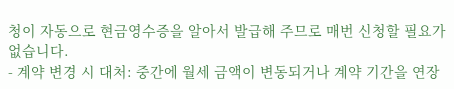청이 자동으로 현금영수증을 알아서 발급해 주므로 매번 신청할 필요가 없습니다.
- 계약 변경 시 대처: 중간에 월세 금액이 변동되거나 계약 기간을 연장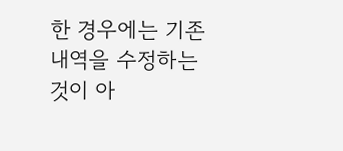한 경우에는 기존 내역을 수정하는 것이 아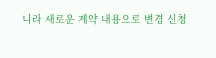니라 새로운 계약 내용으로 변경 신청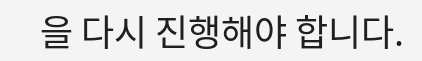을 다시 진행해야 합니다.